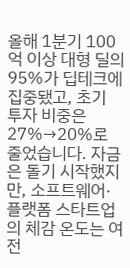올해 1분기 100억 이상 대형 딜의 95%가 딥테크에 집중됐고, 초기 투자 비중은 27%→20%로 줄었습니다. 자금은 돌기 시작했지만, 소프트웨어·플랫폼 스타트업의 체감 온도는 여전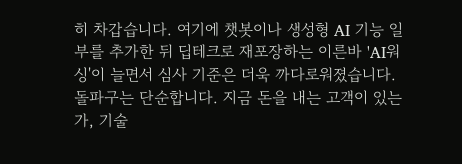히 차갑습니다. 여기에 챗봇이나 생성형 AI 기능 일부를 추가한 뒤 딥테크로 재포장하는 이른바 'AI워싱'이 늘면서 심사 기준은 더욱 까다로워졌습니다.
돌파구는 단순합니다. 지금 돈을 내는 고객이 있는가, 기술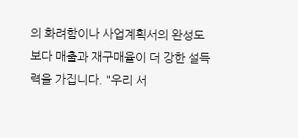의 화려함이나 사업계획서의 완성도보다 매출과 재구매율이 더 강한 설득력을 가집니다. "우리 서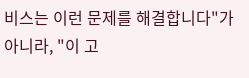비스는 이런 문제를 해결합니다"가 아니라, "이 고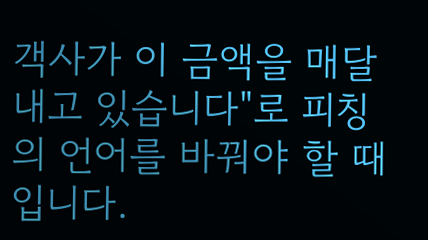객사가 이 금액을 매달 내고 있습니다"로 피칭의 언어를 바꿔야 할 때입니다.